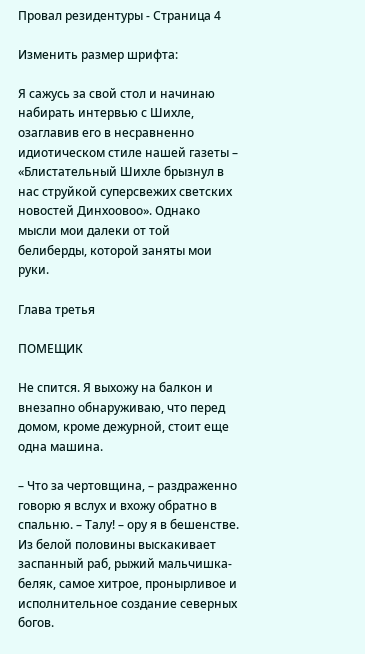Провал резидентуры - Страница 4

Изменить размер шрифта:

Я сажусь за свой стол и начинаю набирать интервью с Шихле, озаглавив его в несравненно идиотическом стиле нашей газеты – «Блистательный Шихле брызнул в нас струйкой суперсвежих светских новостей Динхоовоо». Однако мысли мои далеки от той белиберды, которой заняты мои руки.

Глава третья

ПОМЕЩИК

Не спится. Я выхожу на балкон и внезапно обнаруживаю, что перед домом, кроме дежурной, стоит еще одна машина.

– Что за чертовщина, – раздраженно говорю я вслух и вхожу обратно в спальню. – Талу! – ору я в бешенстве. Из белой половины выскакивает заспанный раб, рыжий мальчишка-беляк, самое хитрое, пронырливое и исполнительное создание северных богов.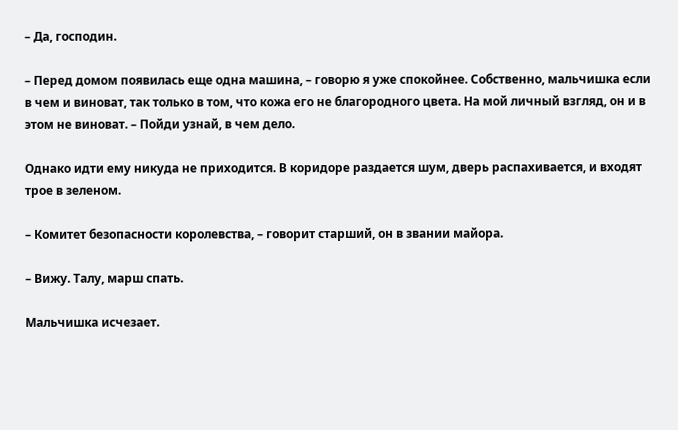– Да, господин.

– Перед домом появилась еще одна машина, – говорю я уже спокойнее. Собственно, мальчишка если в чем и виноват, так только в том, что кожа его не благородного цвета. На мой личный взгляд, он и в этом не виноват. – Пойди узнай, в чем дело.

Однако идти ему никуда не приходится. В коридоре раздается шум, дверь распахивается, и входят трое в зеленом.

– Комитет безопасности королевства, – говорит старший, он в звании майора.

– Вижу. Талу, марш спать.

Мальчишка исчезает.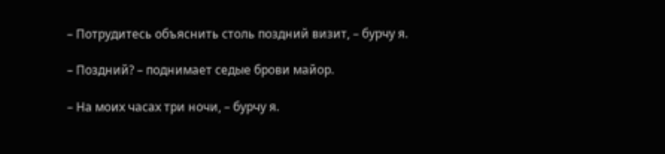– Потрудитесь объяснить столь поздний визит, – бурчу я.

– Поздний? – поднимает седые брови майор.

– На моих часах три ночи, – бурчу я.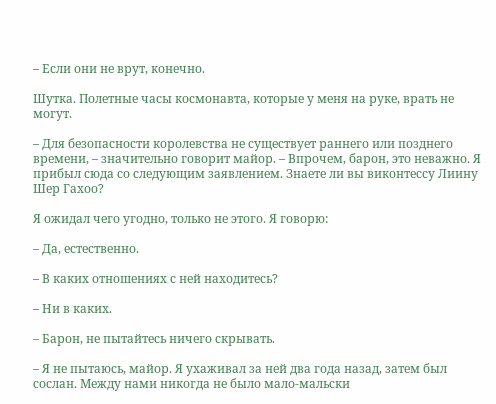– Если они не врут, конечно.

Шутка. Полетные часы космонавта, которые у меня на руке, врать не могут.

– Для безопасности королевства не существует раннего или позднего времени, – значительно говорит майор. – Впрочем, барон, это неважно. Я прибыл сюда со следующим заявлением. Знаете ли вы виконтессу Лиину Шер Гахоо?

Я ожидал чего угодно, только не этого. Я говорю:

– Да, естественно.

– В каких отношениях с ней находитесь?

– Ни в каких.

– Барон, не пытайтесь ничего скрывать.

– Я не пытаюсь, майор. Я ухаживал за ней два года назад, затем был сослан. Между нами никогда не было мало-мальски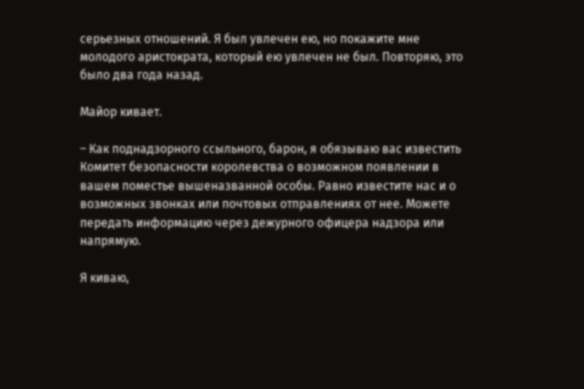серьезных отношений. Я был увлечен ею, но покажите мне молодого аристократа, который ею увлечен не был. Повторяю, это было два года назад.

Майор кивает.

– Как поднадзорного ссыльного, барон, я обязываю вас известить Комитет безопасности королевства о возможном появлении в вашем поместье вышеназванной особы. Равно известите нас и о возможных звонках или почтовых отправлениях от нее. Можете передать информацию через дежурного офицера надзора или напрямую.

Я киваю,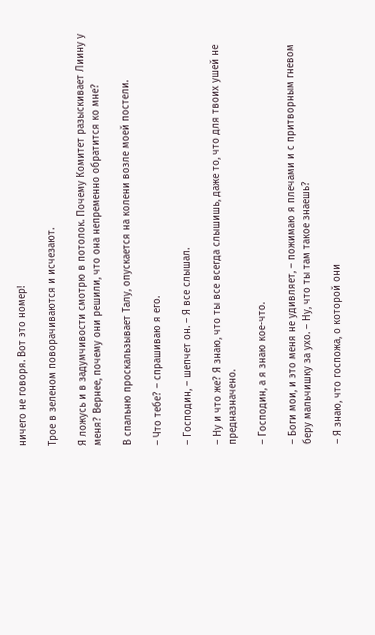ничего не говоря. Вот это номер!

Трое в зеленом поворачиваются и исчезают.

Я ложусь и в задумчивости смотрю в потолок. Почему Комитет разыскивает Лиину у меня? Вернее, почему они решили, что она непременно обратится ко мне?

В спальню проскальзывает Талу, опускается на колени возле моей постели.

– Что тебе? – спрашиваю я его.

– Господин, – шепчет он. – Я все слышал.

– Ну и что же? Я знаю, что ты все всегда слышишь, даже то, что для твоих ушей не предназначено.

– Господин, а я знаю кое-что.

– Боги мои, и это меня не удивляет, – пожимаю я плечами и с притворным гневом беру мальчишку за ухо. – Ну, что ты там такое знаешь?

– Я знаю, что госпожа, о которой они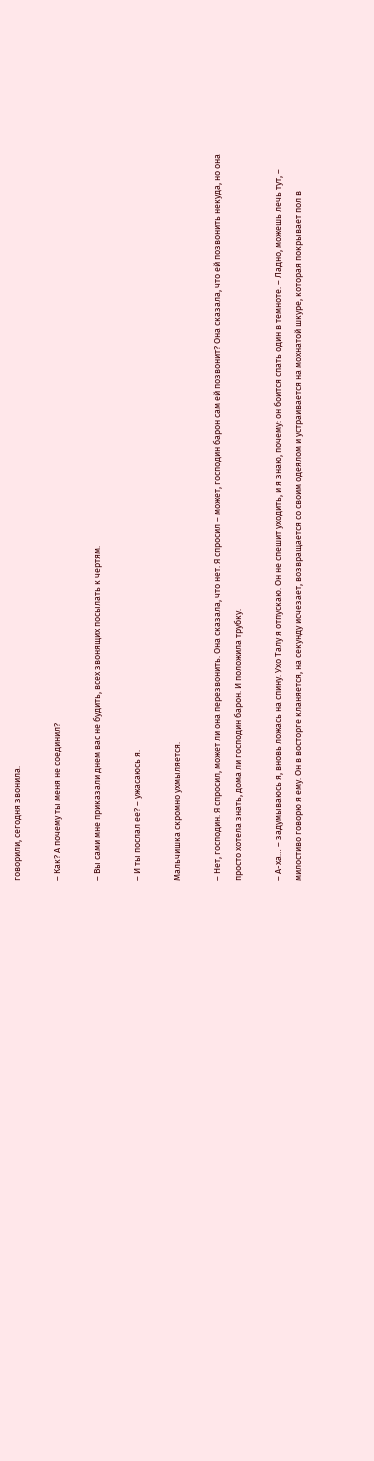говорили, сегодня звонила.

– Как? А почему ты меня не соединил?

– Вы сами мне приказали днем вас не будить, всех звонящих посылать к чертям.

– И ты послал ее? – ужасаюсь я.

Мальчишка скромно ухмыляется.

– Нет, господин. Я спросил, может ли она перезвонить. Она сказала, что нет. Я спросил – может, господин барон сам ей позвонит? Она сказала, что ей позвонить некуда, но она просто хотела знать, дома ли господин барон. И положила трубку.

– А-ха… – задумываюсь я, вновь ложась на спину. Ухо Талу я отпускаю. Он не спешит уходить, и я знаю, почему: он боится спать один в темноте. – Ладно, можешь лечь тут, – милостиво говорю я ему. Он в восторге кланяется, на секунду исчезает, возвращается со своим одеялом и устраивается на мохнатой шкуре, которая покрывает пол в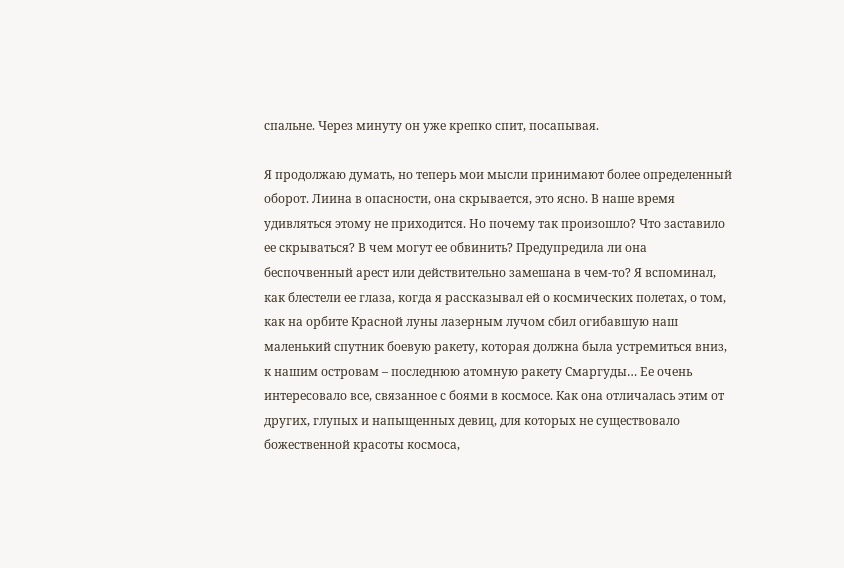спальне. Через минуту он уже крепко спит, посапывая.

Я продолжаю думать, но теперь мои мысли принимают более определенный оборот. Лиина в опасности, она скрывается, это ясно. В наше время удивляться этому не приходится. Но почему так произошло? Что заставило ее скрываться? В чем могут ее обвинить? Предупредила ли она беспочвенный арест или действительно замешана в чем-то? Я вспоминал, как блестели ее глаза, когда я рассказывал ей о космических полетах, о том, как на орбите Красной луны лазерным лучом сбил огибавшую наш маленький спутник боевую ракету, которая должна была устремиться вниз, к нашим островам – последнюю атомную ракету Смаргуды… Ее очень интересовало все, связанное с боями в космосе. Как она отличалась этим от других, глупых и напыщенных девиц, для которых не существовало божественной красоты космоса,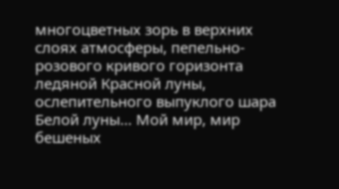многоцветных зорь в верхних слоях атмосферы, пепельно-розового кривого горизонта ледяной Красной луны, ослепительного выпуклого шара Белой луны… Мой мир, мир бешеных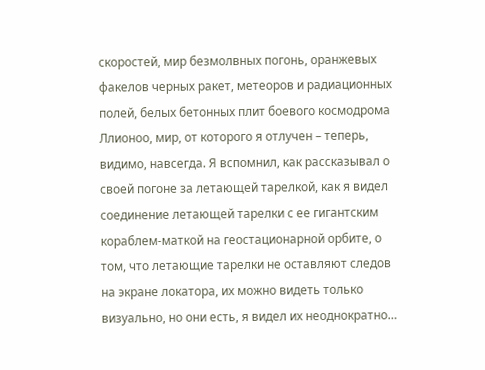скоростей, мир безмолвных погонь, оранжевых факелов черных ракет, метеоров и радиационных полей, белых бетонных плит боевого космодрома Ллионоо, мир, от которого я отлучен – теперь, видимо, навсегда. Я вспомнил, как рассказывал о своей погоне за летающей тарелкой, как я видел соединение летающей тарелки с ее гигантским кораблем-маткой на геостационарной орбите, о том, что летающие тарелки не оставляют следов на экране локатора, их можно видеть только визуально, но они есть, я видел их неоднократно…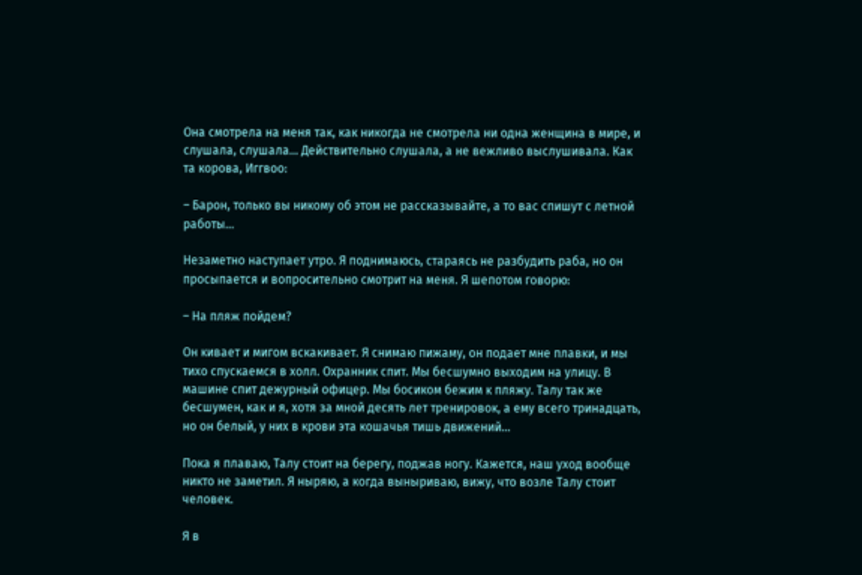Она смотрела на меня так, как никогда не смотрела ни одна женщина в мире, и слушала, слушала… Действительно слушала, а не вежливо выслушивала. Как та корова, Иггвоо:

– Барон, только вы никому об этом не рассказывайте, а то вас спишут с летной работы…

Незаметно наступает утро. Я поднимаюсь, стараясь не разбудить раба, но он просыпается и вопросительно смотрит на меня. Я шепотом говорю:

– На пляж пойдем?

Он кивает и мигом вскакивает. Я снимаю пижаму, он подает мне плавки, и мы тихо спускаемся в холл. Охранник спит. Мы бесшумно выходим на улицу. В машине спит дежурный офицер. Мы босиком бежим к пляжу. Талу так же бесшумен, как и я, хотя за мной десять лет тренировок, а ему всего тринадцать, но он белый, у них в крови эта кошачья тишь движений…

Пока я плаваю, Талу стоит на берегу, поджав ногу. Кажется, наш уход вообще никто не заметил. Я ныряю, а когда выныриваю, вижу, что возле Талу стоит человек.

Я в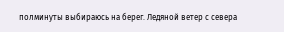полминуты выбираюсь на берег. Ледяной ветер с севера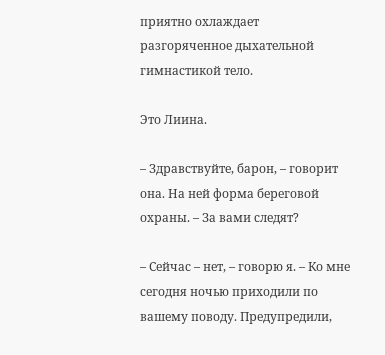приятно охлаждает разгоряченное дыхательной гимнастикой тело.

Это Лиина.

– Здравствуйте, барон, – говорит она. На ней форма береговой охраны. – За вами следят?

– Сейчас – нет, – говорю я. – Ко мне сегодня ночью приходили по вашему поводу. Предупредили,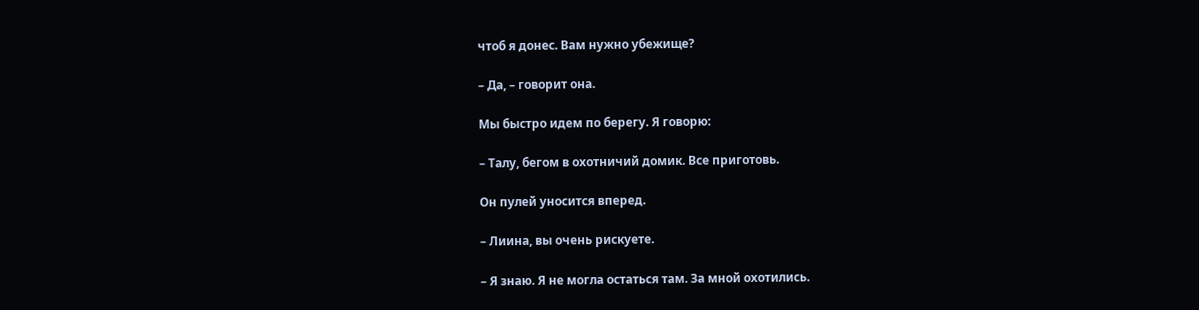чтоб я донес. Вам нужно убежище?

– Да, – говорит она.

Мы быстро идем по берегу. Я говорю:

– Талу, бегом в охотничий домик. Все приготовь.

Он пулей уносится вперед.

– Лиина, вы очень рискуете.

– Я знаю. Я не могла остаться там. За мной охотились.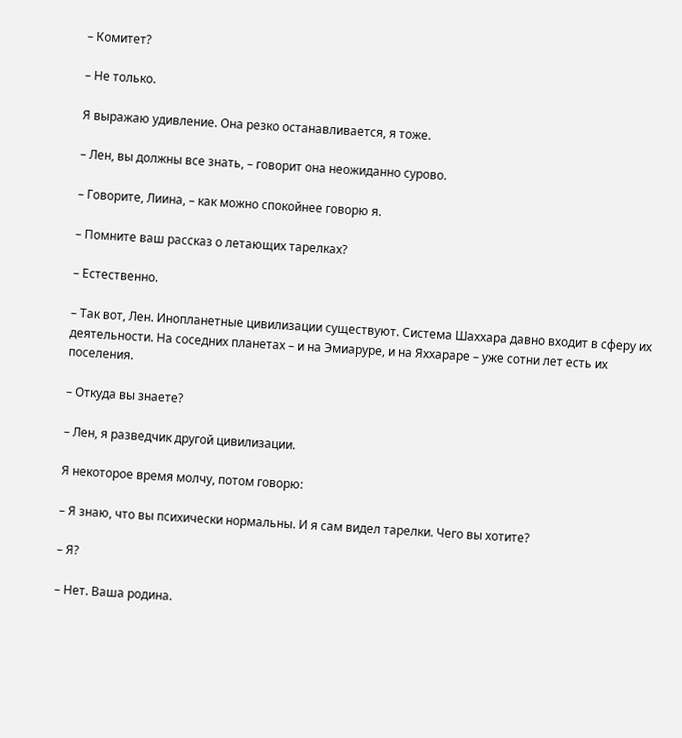– Комитет?

– Не только.

Я выражаю удивление. Она резко останавливается, я тоже.

– Лен, вы должны все знать, – говорит она неожиданно сурово.

– Говорите, Лиина, – как можно спокойнее говорю я.

– Помните ваш рассказ о летающих тарелках?

– Естественно.

– Так вот, Лен. Инопланетные цивилизации существуют. Система Шаххара давно входит в сферу их деятельности. На соседних планетах – и на Эмиаруре, и на Яххараре – уже сотни лет есть их поселения.

– Откуда вы знаете?

– Лен, я разведчик другой цивилизации.

Я некоторое время молчу, потом говорю:

– Я знаю, что вы психически нормальны. И я сам видел тарелки. Чего вы хотите?

– Я?

– Нет. Ваша родина.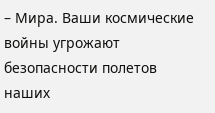– Мира. Ваши космические войны угрожают безопасности полетов наших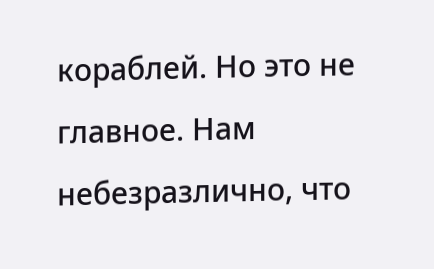кораблей. Но это не главное. Нам небезразлично, что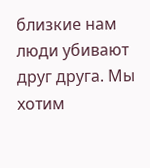близкие нам люди убивают друг друга. Мы хотим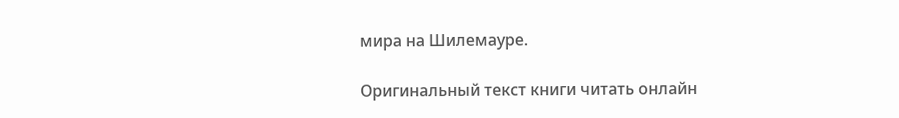мира на Шилемауре.

Оригинальный текст книги читать онлайн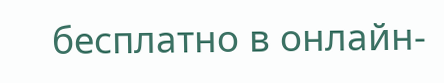бесплатно в онлайн-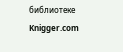библиотеке Knigger.com